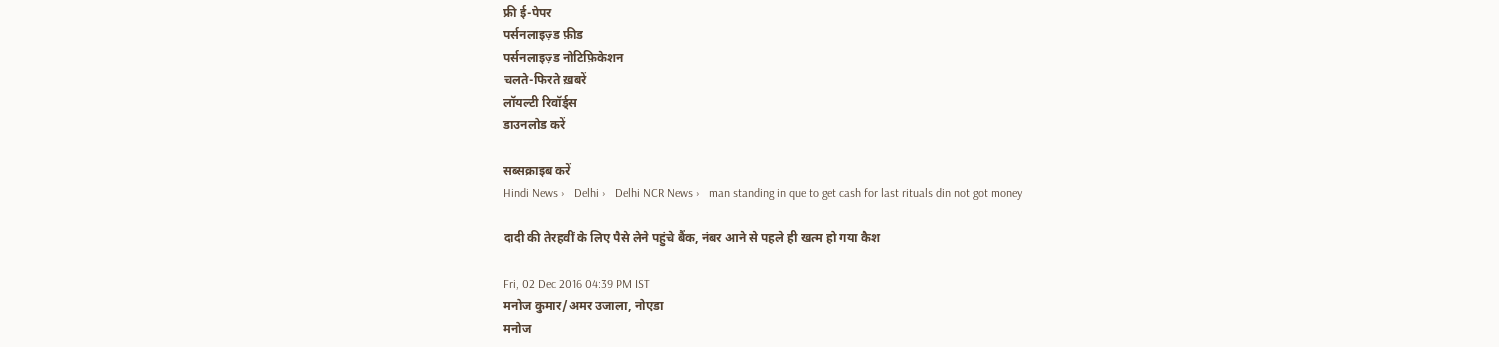फ्री ई-पेपर
पर्सनलाइज़्ड फ़ीड
पर्सनलाइज़्ड नोटिफ़िकेशन
चलते-फिरते ख़बरें
लॉयल्टी रिवॉर्ड्स
डाउनलोड करें

सब्सक्राइब करें
Hindi News ›   Delhi ›   Delhi NCR News ›   man standing in que to get cash for last rituals din not got money

दादी की तेरहवीं के लिए पैसे लेने पहुंचे बैंक, नंबर आने से पहले ही खत्म हो गया कैश

Fri, 02 Dec 2016 04:39 PM IST
मनोज कुमार/अमर उजाला, नोएडा
मनोज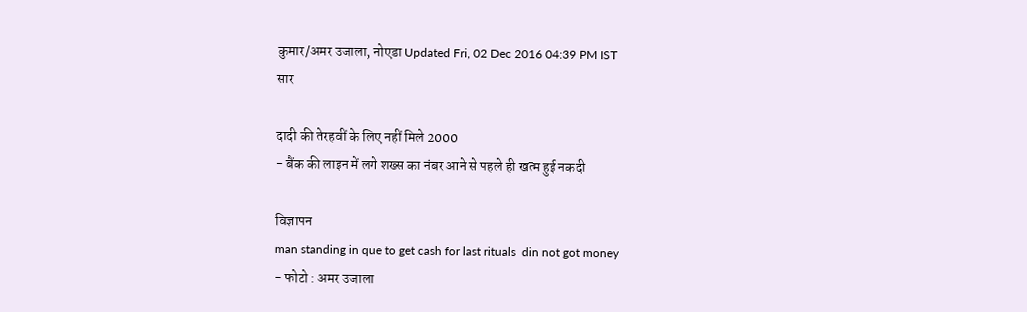कुमार/अमर उजाला, नोएडा Updated Fri, 02 Dec 2016 04:39 PM IST
सार

दादी की तेरहवीं के लिए नहीं मिले 2000
- बैंक की लाइन में लगे शख्स का नंबर आने से पहले ही खत्म हुई नकदी

विज्ञापन
man standing in que to get cash for last rituals  din not got money
- फोटो : अमर उजाला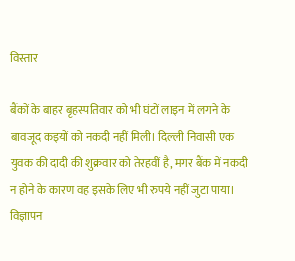विस्तार

बैंकों के बाहर बृहस्पतिवार को भी घंटों लाइन में लगने के बावजूद कइयों को नकदी नहीं मिली। दिल्ली निवासी एक युवक की दादी की शुक्रवार को तेरहवीं है, मगर बैंक में नकदी न होने के कारण वह इसके लिए भी रुपये नहीं जुटा पाया।
विज्ञापन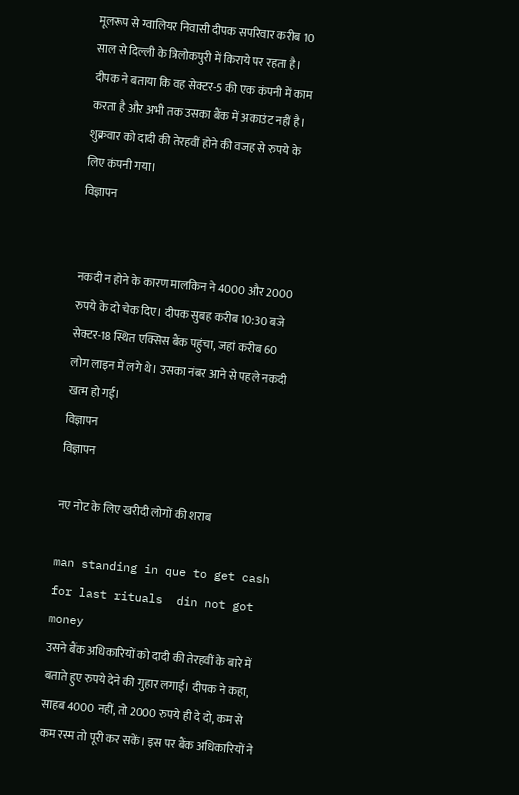मूलरूप से ग्वालियर निवासी दीपक सपरिवार करीब 10 साल से दिल्ली के त्रिलोकपुरी में किराये पर रहता है। दीपक ने बताया कि वह सेक्टर-5 की एक कंपनी में काम करता है और अभी तक उसका बैंक में अकाउंट नहीं है। शुक्रवार को दादी की तेरहवीं होने की वजह से रुपये के लिए कंपनी गया।
विज्ञापन


नकदी न होने के कारण मालकिन ने 4000 और 2000 रुपये के दो चेक दिए। दीपक सुबह करीब 10:30 बजे सेक्टर-18 स्थित एक्सिस बैंक पहुंचा, जहां करीब 60 लोग लाइन में लगे थे। उसका नंबर आने से पहले नकदी खत्म हो गई।
विज्ञापन
विज्ञापन

नए नोट के लिए खरीदी लोगों की शराब

man standing in que to get cash for last rituals  din not got money
उसने बैंक अधिकारियों को दादी की तेरहवीं के बारे में बताते हुए रुपये देने की गुहार लगाई। दीपक ने कहा, साहब 4000 नहीं, तो 2000 रुपये ही दे दो, कम से कम रस्म तो पूरी कर सकें। इस पर बैंक अधिकारियों ने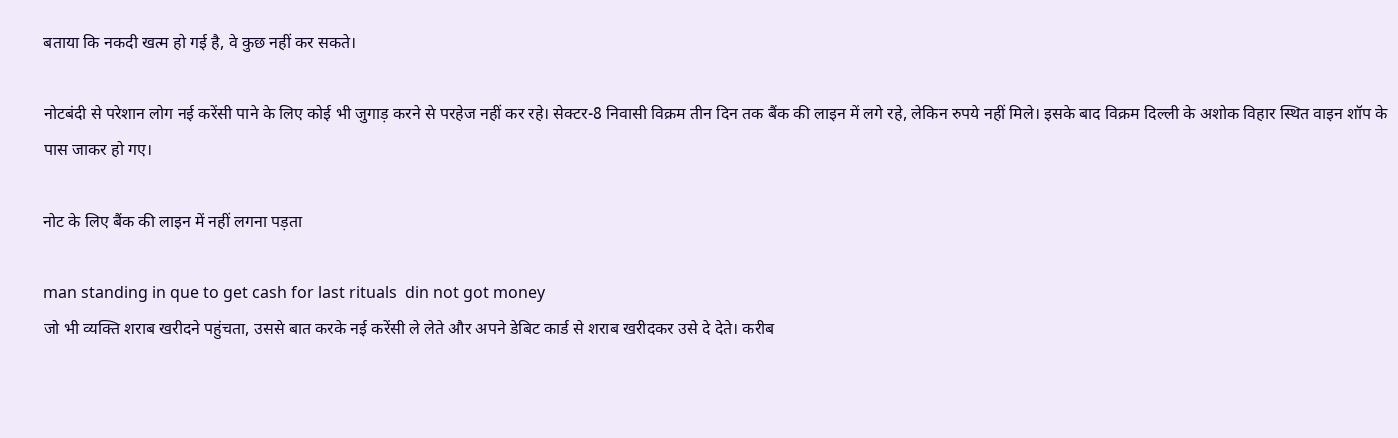बताया कि नकदी खत्म हो गई है, वे कुछ नहीं कर सकते।

नोटबंदी से परेशान लोग नई करेंसी पाने के लिए कोई भी जुगाड़ करने से परहेज नहीं कर रहे। सेक्टर-8 निवासी विक्रम तीन दिन तक बैंक की लाइन में लगे रहे, लेकिन रुपये नहीं मिले। इसके बाद विक्रम दिल्ली के अशोक विहार स्थित वाइन शॉप के पास जाकर हो गए।

नोट के लिए बैंक की लाइन में नहीं लगना पड़ता

man standing in que to get cash for last rituals  din not got money
जो भी व्यक्ति शराब खरीदने पहुंचता, उससे बात करके नई करेंसी ले लेते और अपने डेबिट कार्ड से शराब खरीदकर उसे दे देते। करीब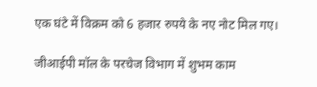एक घंटे में विक्रम को 6 हजार रुपये के नए नोट मिल गए।

जीआईपी मॉल के परचेज विभाग में शुभम काम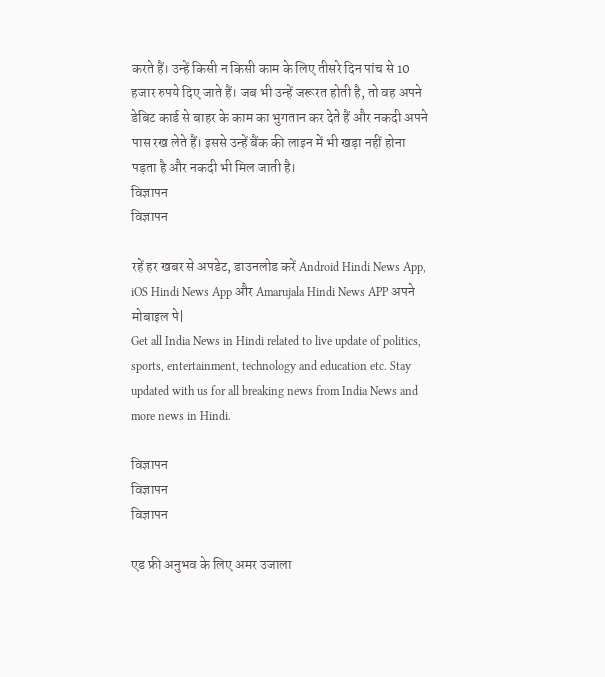करते हैं। उन्हें किसी न किसी काम के लिए तीसरे दिन पांच से 10 हजार रुपये दिए जाते हैं। जब भी उन्हें जरूरत होती है, तो वह अपने डेबिट कार्ड से बाहर के काम का भुगतान कर देते हैं और नकदी अपने पास रख लेते हैं। इससे उन्हें बैंक की लाइन में भी खड़ा नहीं होना पड़ता है और नकदी भी मिल जाती है।
विज्ञापन
विज्ञापन

रहें हर खबर से अपडेट, डाउनलोड करें Android Hindi News App, iOS Hindi News App और Amarujala Hindi News APP अपने मोबाइल पे|
Get all India News in Hindi related to live update of politics, sports, entertainment, technology and education etc. Stay updated with us for all breaking news from India News and more news in Hindi.

विज्ञापन
विज्ञापन
विज्ञापन

एड फ्री अनुभव के लिए अमर उजाला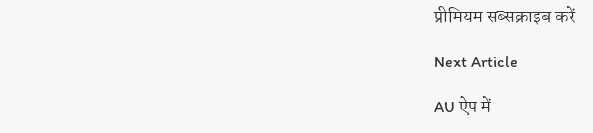प्रीमियम सब्सक्राइब करें

Next Article

AU ऐप में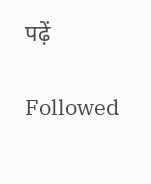पढ़ें

Followed